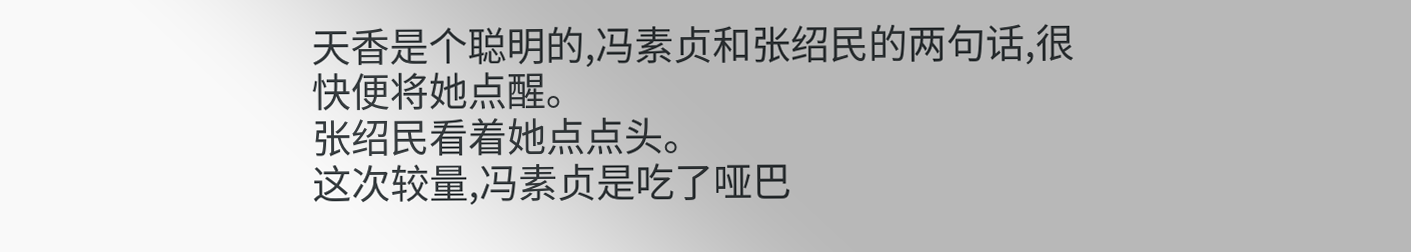天香是个聪明的,冯素贞和张绍民的两句话,很快便将她点醒。
张绍民看着她点点头。
这次较量,冯素贞是吃了哑巴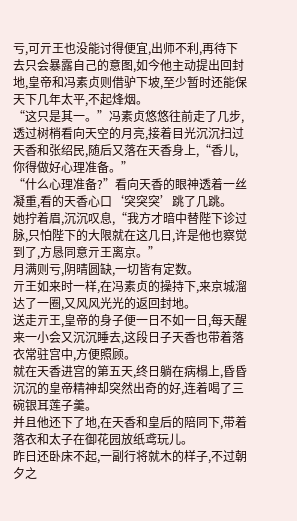亏,可亓王也没能讨得便宜,出师不利,再待下去只会暴露自己的意图,如今他主动提出回封地,皇帝和冯素贞则借驴下坡,至少暂时还能保天下几年太平,不起烽烟。
“这只是其一。”冯素贞悠悠往前走了几步,透过树梢看向天空的月亮,接着目光沉沉扫过天香和张绍民,随后又落在天香身上,“香儿,你得做好心理准备。”
“什么心理准备?”看向天香的眼神透着一丝凝重,看的天香心口‘突突突’跳了几跳。
她拧着眉,沉沉叹息,“我方才暗中替陛下诊过脉,只怕陛下的大限就在这几日,许是他也察觉到了,方恳同意亓王离京。”
月满则亏,阴晴圆缺,一切皆有定数。
亓王如来时一样,在冯素贞的操持下,来京城溜达了一圈,又风风光光的返回封地。
送走亓王,皇帝的身子便一日不如一日,每天醒来一小会又沉沉睡去,这段日子天香也带着落衣常驻宫中,方便照顾。
就在天香进宫的第五天,终日躺在病榻上,昏昏沉沉的皇帝精神却突然出奇的好,连着喝了三碗银耳莲子羹。
并且他还下了地,在天香和皇后的陪同下,带着落衣和太子在御花园放纸鸢玩儿。
昨日还卧床不起,一副行将就木的样子,不过朝夕之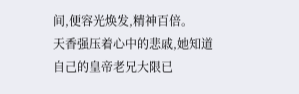间,便容光焕发,精神百倍。
天香强压着心中的悲戚,她知道自己的皇帝老兄大限已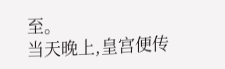至。
当天晚上,皇宫便传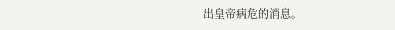出皇帝病危的消息。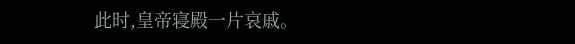此时,皇帝寝殿一片哀戚。